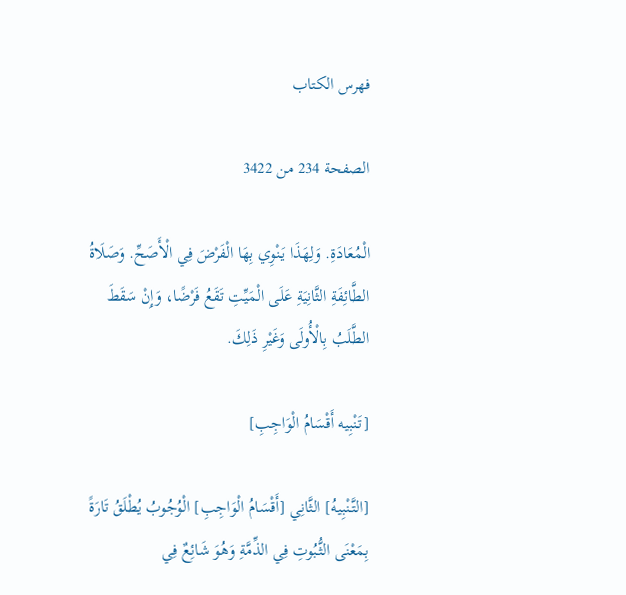فهرس الكتاب

الصفحة 234 من 3422

الْمُعَادَةِ. وَلِهَذَا يَنْوِي بِهَا الْفَرْضَ فِي الْأَصَحِّ. وَصَلَاةُ الطَّائِفَةِ الثَّانِيَةِ عَلَى الْمَيِّتِ تَقَعُ فَرْضًا، وَإِنْ سَقَطَ الطَّلَبُ بِالْأُولَى وَغَيْرِ ذَلِكَ.

[تَنْبِيه أَقْسَامُ الْوَاجِبِ]

[التَّنْبِيهُ] الثَّانِي [أَقْسَامُ الْوَاجِبِ] الْوُجُوبُ يُطْلَقُ تَارَةً بِمَعْنَى الثُّبُوتِ فِي الذِّمَّةِ وَهُوَ شَائِعٌ فِي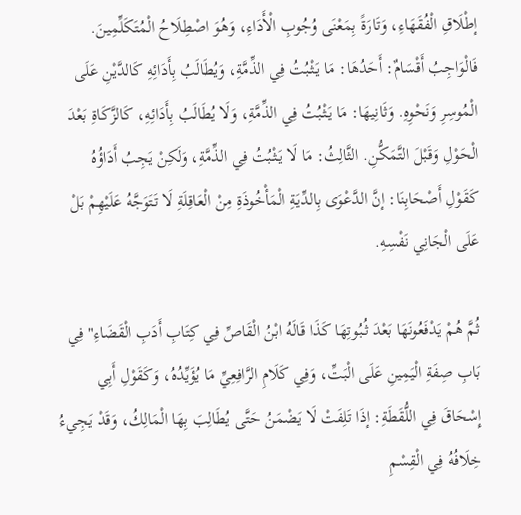إطْلَاقِ الْفُقَهَاءِ، وَتَارَةً بِمَعْنَى وُجُوبِ الْأَدَاءِ، وَهُوَ اصْطِلَاحُ الْمُتَكَلِّمِينَ. فَالْوَاجِبُ أَقْسَامٌ: أَحَدُهَا: مَا يَثْبُتُ فِي الذِّمَّةِ، وَيُطَالَبُ بِأَدَائِهِ كَالدَّيْنِ عَلَى الْمُوسِرِ وَنَحْوِهِ. وَثَانِيهَا: مَا يَثْبُتُ فِي الذِّمَّةِ، وَلَا يُطَالَبُ بِأَدَائِهِ، كَالزَّكَاةِ بَعْدَ الْحَوْلِ وَقَبْلَ التَّمَكُّنِ. الثَّالِثُ: مَا لَا يَثْبُتُ فِي الذِّمَّةِ، وَلَكِنْ يَجِبُ أَدَاؤُهُ كَقَوْلِ أَصْحَابِنَا: إنَّ الدَّعْوَى بِالدِّيَةِ الْمَأْخُوذَةِ مِنْ الْعَاقِلَةِ لَا تَتَوَجَّهُ عَلَيْهِمْ بَلْ عَلَى الْجَانِي نَفْسِهِ.

ثُمَّ هُمْ يَدْفَعُونَهَا بَعْدَ ثُبُوتِهَا كَذَا قَالَهُ ابْنُ الْقَاصِّ فِي كِتَابِ أَدَبِ الْقَضَاءِ"فِي بَابِ صِفَةِ الْيَمِينِ عَلَى الْبَتِّ، وَفِي كَلَامِ الرَّافِعِيِّ مَا يُؤَيِّدُهُ، وَكَقَوْلِ أَبِي إِسْحَاقَ فِي اللُّقَطَةِ: إذَا تَلِفَتْ لَا يَضْمَنُ حَتَّى يُطَالِبَ بِهَا الْمَالِكُ، وَقَدْ يَجِيءُ خِلَافُهُ فِي الْقِسْمِ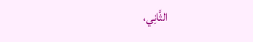الثَّانِي،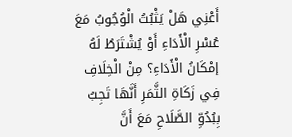أَعْنِي هَلْ يَثْبُتُ الْوُجُوبُ مَعَ عُسْرِ الْأَدَاءِ أَوْ يُشْتَرَطُ لَهُ إمْكَانُ الْأَدَاءِ؟ مِنْ الْخِلَافِ فِي زَكَاةِ الثَّمَرِ أَنَّهَا تَجِبُ بِبُدُوِّ الصَّلَاحِ مَعَ أَنَّ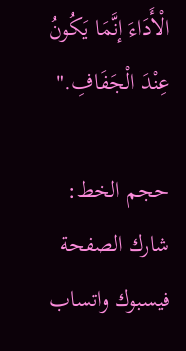الْأَدَاءَ إنَّمَا يَكُونُ عِنْدَ الْجَفَافِ."

حجم الخط:
شارك الصفحة
فيسبوك واتساب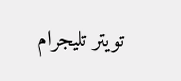تويتر تليجرام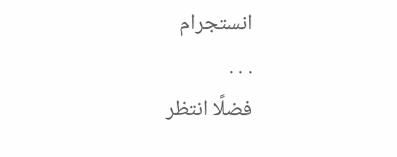انستجرام
. . .
فضلًا انتظر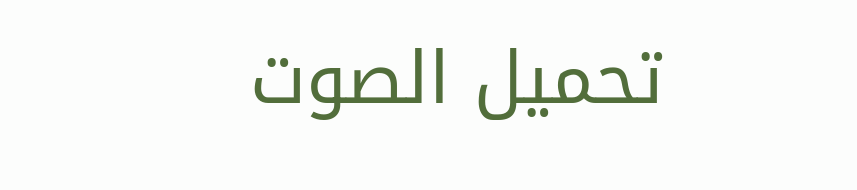تحميل الصوت